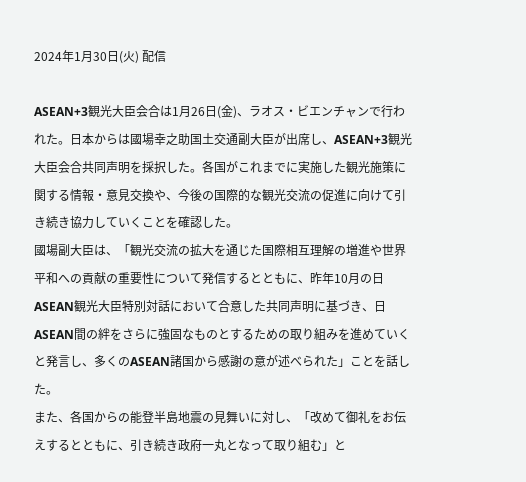2024年1月30日(火) 配信

ASEAN+3観光大臣会合は1月26日(金)、ラオス・ビエンチャンで行われた。日本からは國場幸之助国土交通副大臣が出席し、ASEAN+3観光大臣会合共同声明を採択した。各国がこれまでに実施した観光施策に関する情報・意見交換や、今後の国際的な観光交流の促進に向けて引き続き協力していくことを確認した。
國場副大臣は、「観光交流の拡大を通じた国際相互理解の増進や世界平和への貢献の重要性について発信するとともに、昨年10月の日ASEAN観光大臣特別対話において合意した共同声明に基づき、日ASEAN間の絆をさらに強固なものとするための取り組みを進めていくと発言し、多くのASEAN諸国から感謝の意が述べられた」ことを話した。
また、各国からの能登半島地震の見舞いに対し、「改めて御礼をお伝えするとともに、引き続き政府一丸となって取り組む」と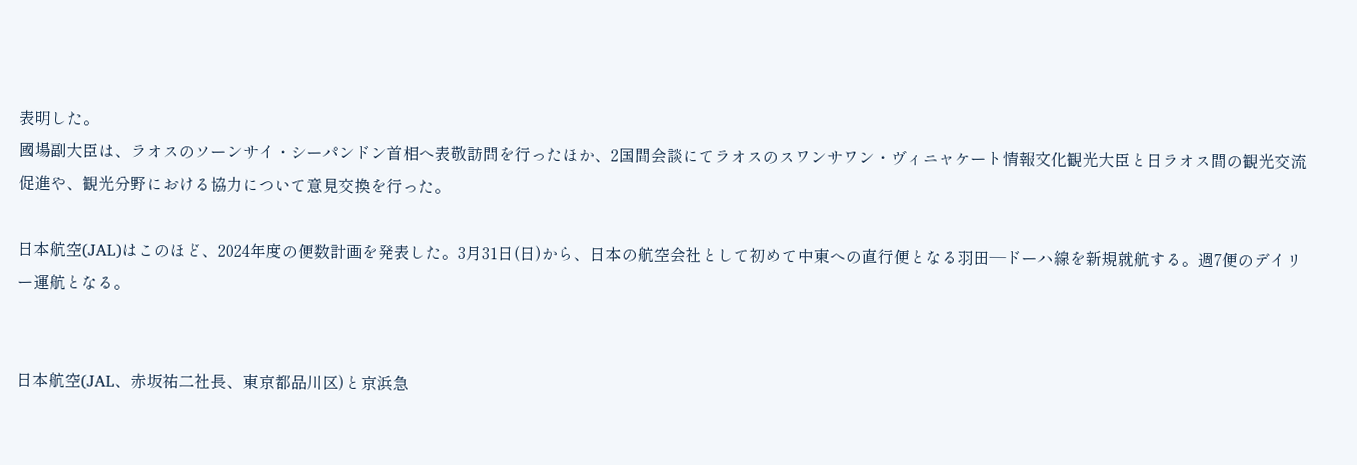表明した。
國場副大臣は、ラオスのソーンサイ・シーパンドン首相へ表敬訪問を行ったほか、2国間会談にてラオスのスワンサワン・ヴィニャケート情報文化観光大臣と日ラオス間の観光交流促進や、観光分野における協力について意見交換を行った。

日本航空(JAL)はこのほど、2024年度の便数計画を発表した。3月31日(日)から、日本の航空会社として初めて中東への直行便となる羽田―ドーハ線を新規就航する。週7便のデイリー運航となる。


日本航空(JAL、赤坂祐二社長、東京都品川区)と京浜急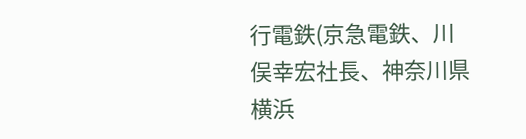行電鉄(京急電鉄、川俣幸宏社長、神奈川県横浜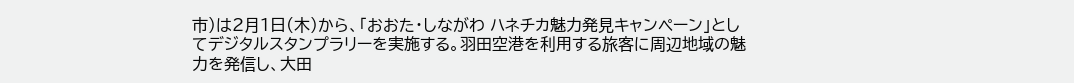市)は2月1日(木)から、「おおた・しながわ ハネチカ魅力発見キャンペーン」としてデジタルスタンプラリーを実施する。羽田空港を利用する旅客に周辺地域の魅力を発信し、大田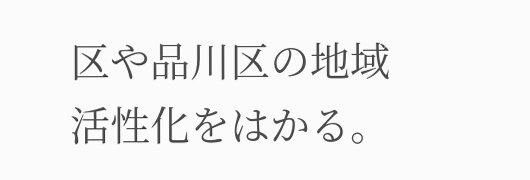区や品川区の地域活性化をはかる。